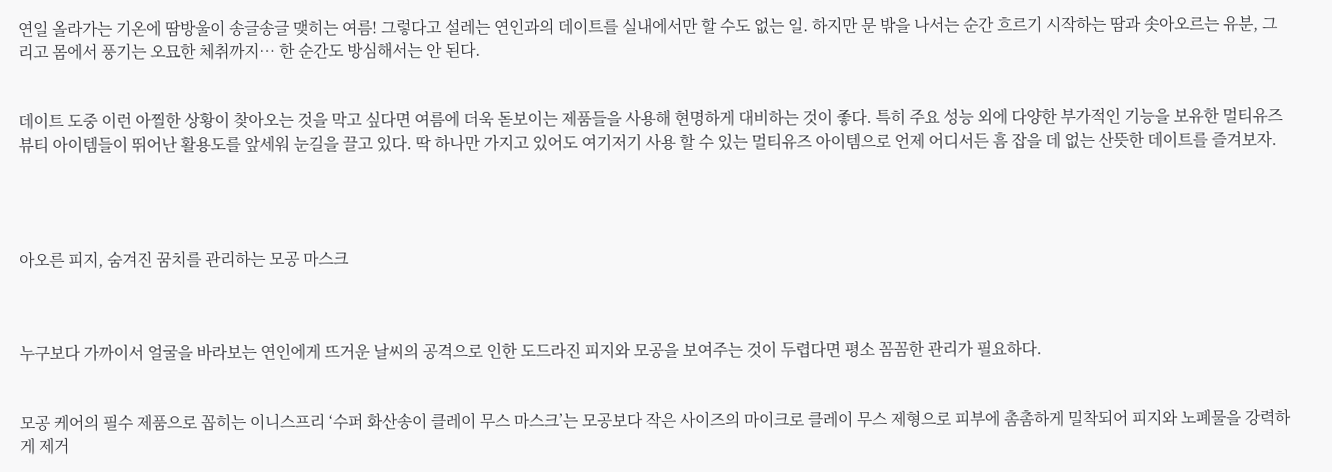연일 올라가는 기온에 땀방울이 송글송글 맺히는 여름! 그렇다고 설레는 연인과의 데이트를 실내에서만 할 수도 없는 일. 하지만 문 밖을 나서는 순간 흐르기 시작하는 땀과 솟아오르는 유분, 그리고 몸에서 풍기는 오묘한 체취까지… 한 순간도 방심해서는 안 된다.


데이트 도중 이런 아찔한 상황이 찾아오는 것을 막고 싶다면 여름에 더욱 돋보이는 제품들을 사용해 현명하게 대비하는 것이 좋다. 특히 주요 성능 외에 다양한 부가적인 기능을 보유한 멀티유즈 뷰티 아이템들이 뛰어난 활용도를 앞세워 눈길을 끌고 있다. 딱 하나만 가지고 있어도 여기저기 사용 할 수 있는 멀티유즈 아이템으로 언제 어디서든 흠 잡을 데 없는 산뜻한 데이트를 즐겨보자.




아오른 피지, 숨겨진 꿈치를 관리하는 모공 마스크



누구보다 가까이서 얼굴을 바라보는 연인에게 뜨거운 날씨의 공격으로 인한 도드라진 피지와 모공을 보여주는 것이 두렵다면 평소 꼼꼼한 관리가 필요하다.


모공 케어의 필수 제품으로 꼽히는 이니스프리 ‘수퍼 화산송이 클레이 무스 마스크’는 모공보다 작은 사이즈의 마이크로 클레이 무스 제형으로 피부에 촘촘하게 밀착되어 피지와 노폐물을 강력하게 제거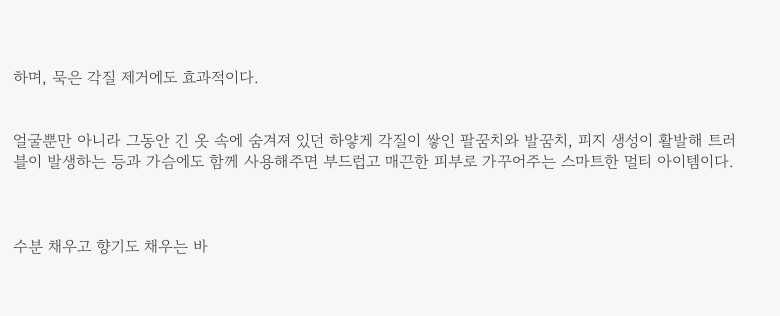하며, 묵은 각질 제거에도 효과적이다.


얼굴뿐만 아니라 그동안 긴 옷 속에 숨겨져 있던 하얗게 각질이 쌓인 팔꿈치와 발꿈치, 피지 생성이 활발해 트러블이 발생하는 등과 가슴에도 함께 사용해주면 부드럽고 매끈한 피부로 가꾸어주는 스마트한 멀티 아이템이다.



수분 채우고 향기도 채우는 바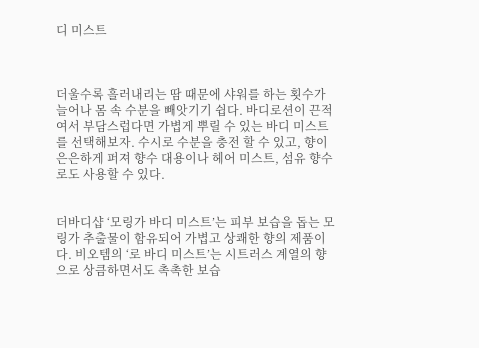디 미스트



더울수록 흘러내리는 땀 때문에 샤워를 하는 횟수가 늘어나 몸 속 수분을 빼앗기기 쉽다. 바디로션이 끈적여서 부담스럽다면 가볍게 뿌릴 수 있는 바디 미스트를 선택해보자. 수시로 수분을 충전 할 수 있고, 향이 은은하게 퍼져 향수 대용이나 헤어 미스트, 섬유 향수로도 사용할 수 있다.


더바디샵 ‘모링가 바디 미스트’는 피부 보습을 돕는 모링가 추출물이 함유되어 가볍고 상쾌한 향의 제품이다. 비오템의 ‘로 바디 미스트’는 시트러스 계열의 향으로 상큼하면서도 촉촉한 보습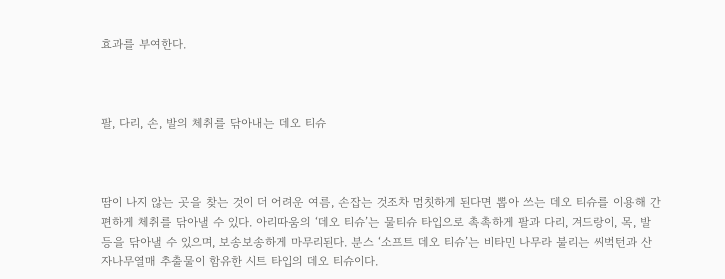효과를 부여한다.



팔, 다리, 손, 발의 체취를 닦아내는 데오 티슈



땀이 나지 않는 곳을 찾는 것이 더 어려운 여름, 손잡는 것조차 멈칫하게 된다면 뽑아 쓰는 데오 티슈를 이용해 간편하게 체취를 닦아낼 수 있다. 아리따움의 ‘데오 티슈’는 물티슈 타입으로 촉촉하게 팔과 다리, 겨드랑이, 목, 발 등을 닦아낼 수 있으며, 보송보송하게 마무리된다. 분스 ‘소프트 데오 티슈’는 비타민 나무라 불리는 씨벅턴과 산자나무열매 추출물이 함유한 시트 타입의 데오 티슈이다.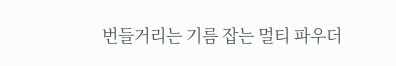번들거리는 기름 잡는 멀티 파우더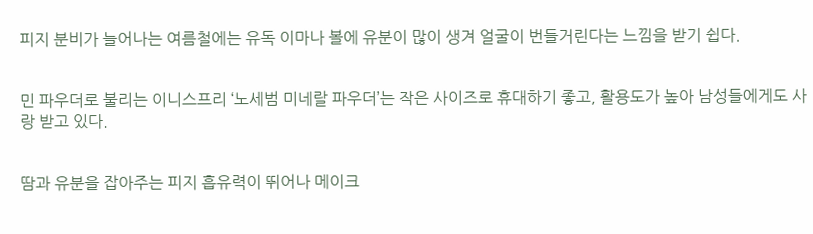피지 분비가 늘어나는 여름철에는 유독 이마나 볼에 유분이 많이 생겨 얼굴이 번들거린다는 느낌을 받기 쉽다.


민 파우더로 불리는 이니스프리 ‘노세범 미네랄 파우더’는 작은 사이즈로 휴대하기 좋고, 활용도가 높아 남성들에게도 사랑 받고 있다.


땀과 유분을 잡아주는 피지 흡유력이 뛰어나 메이크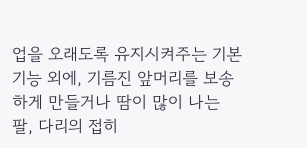업을 오래도록 유지시켜주는 기본 기능 외에, 기름진 앞머리를 보송하게 만들거나 땀이 많이 나는 팔, 다리의 접히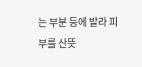는 부분 등에 발라 피부를 산뜻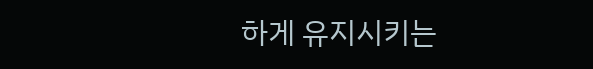하게 유지시키는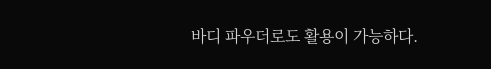바디 파우더로도 활용이 가능하다.